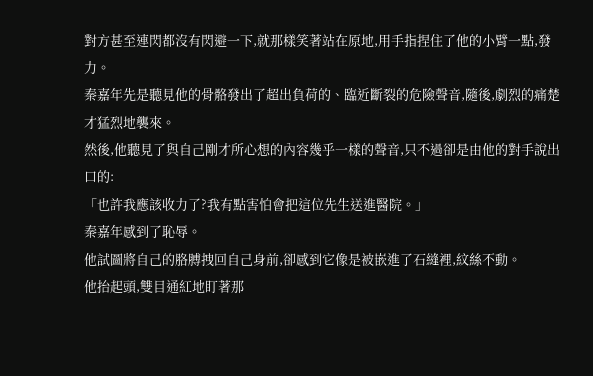對方甚至連閃都沒有閃避一下,就那樣笑著站在原地,用手指捏住了他的小臂一點,發力。
秦嘉年先是聽見他的骨骼發出了超出負荷的、臨近斷裂的危險聲音,隨後,劇烈的痛楚才猛烈地襲來。
然後,他聽見了與自己剛才所心想的內容幾乎一樣的聲音,只不過卻是由他的對手說出口的:
「也許我應該收力了?我有點害怕會把這位先生送進醫院。」
秦嘉年感到了恥辱。
他試圖將自己的胳膊拽回自己身前,卻感到它像是被嵌進了石縫裡,紋絲不動。
他抬起頭,雙目通紅地盯著那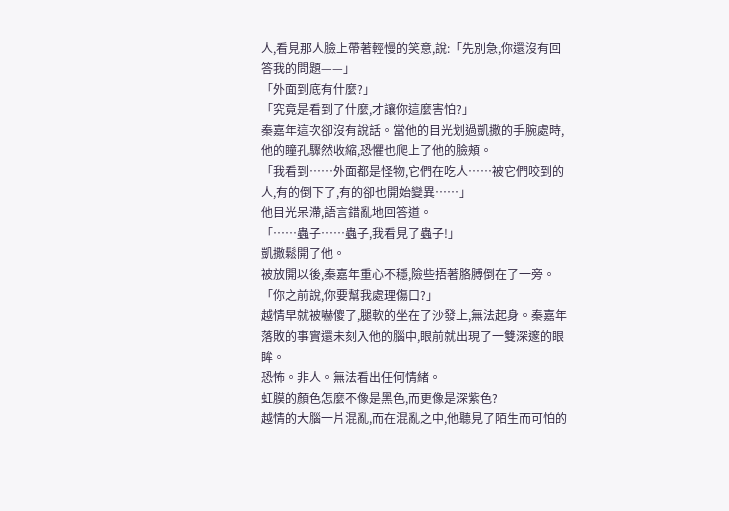人,看見那人臉上帶著輕慢的笑意,說:「先別急,你還沒有回答我的問題——」
「外面到底有什麼?」
「究竟是看到了什麼,才讓你這麼害怕?」
秦嘉年這次卻沒有說話。當他的目光划過凱撒的手腕處時,他的瞳孔驟然收縮,恐懼也爬上了他的臉頰。
「我看到……外面都是怪物,它們在吃人……被它們咬到的人,有的倒下了,有的卻也開始變異……」
他目光呆滯,語言錯亂地回答道。
「……蟲子……蟲子,我看見了蟲子!」
凱撒鬆開了他。
被放開以後,秦嘉年重心不穩,險些捂著胳膊倒在了一旁。
「你之前說,你要幫我處理傷口?」
越情早就被嚇傻了,腿軟的坐在了沙發上,無法起身。秦嘉年落敗的事實還未刻入他的腦中,眼前就出現了一雙深邃的眼眸。
恐怖。非人。無法看出任何情緒。
虹膜的顏色怎麼不像是黑色,而更像是深紫色?
越情的大腦一片混亂,而在混亂之中,他聽見了陌生而可怕的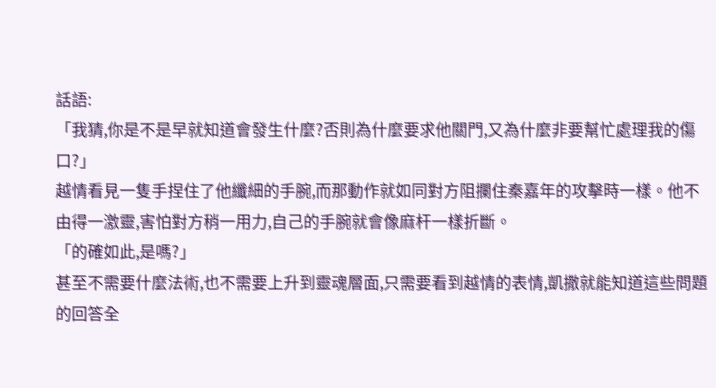話語:
「我猜,你是不是早就知道會發生什麼?否則為什麼要求他關門,又為什麼非要幫忙處理我的傷口?」
越情看見一隻手捏住了他纖細的手腕,而那動作就如同對方阻攔住秦嘉年的攻擊時一樣。他不由得一激靈,害怕對方稍一用力,自己的手腕就會像麻杆一樣折斷。
「的確如此,是嗎?」
甚至不需要什麼法術,也不需要上升到靈魂層面,只需要看到越情的表情,凱撒就能知道這些問題的回答全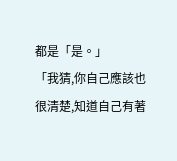都是「是。」
「我猜,你自己應該也很清楚,知道自己有著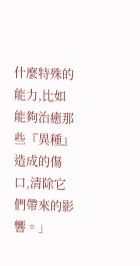什麼特殊的能力,比如能夠治癒那些『異種』造成的傷口,清除它們帶來的影響。」